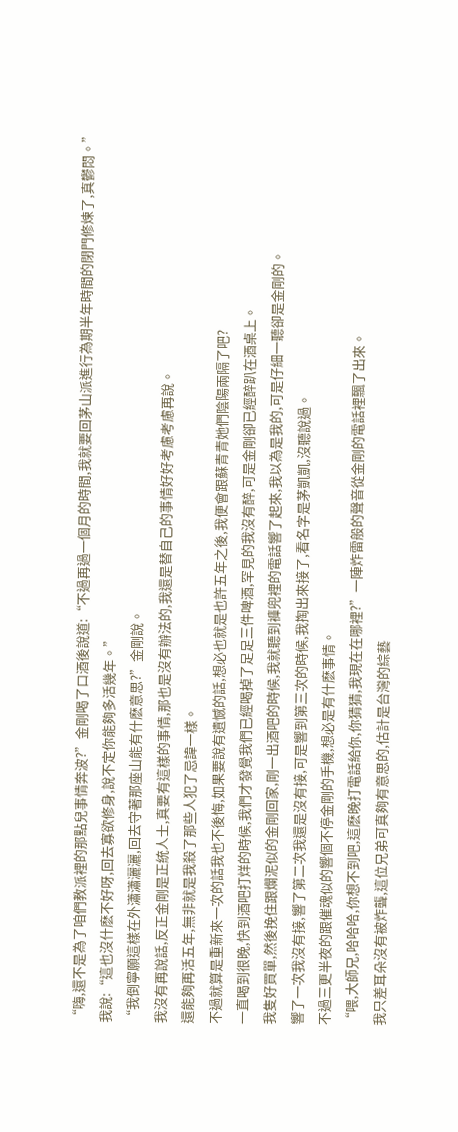“嗨,還不是為了咱們教派裡的那點兒事情奔波?”金剛喝了口酒後說道:“不過再過一個月的時間,我就要回茅山派進行為期半年時間的閉門修煉了,真鬱悶。”
我說:“這也沒什麽不好呀,回去寡欲修身,說不定你能夠多活幾年。”
“我倒寧願這樣在外瀟瀟灑灑,回去守著那座山能有什麽意思?”金剛說。
我沒有再說話,反正金剛是正統人士,真要有這樣的事情,那也是沒有辦法的,我還是替自己的事情好好考慮考慮再說。
還能夠再活五年,無非就是我殺了那些人犯了忌諱一樣。
不過就算是重新來一次的話我也不後悔,如果要說有遺憾的話,想必也就是也許五年之後,我便會跟蘇青青她們陰陽兩隔了吧?
一直喝到很晚,快到酒吧打烊的時候,我們才發覺我們已經喝掉了足足三件啤酒,罕見的我沒有醉,可是金剛卻已經醉趴在酒桌上。
我隻好買單,然後挽住跟爛泥似的金剛回家,剛一出酒吧的時候,我就聽到褲兜裡的電話響了起來,我以為是我的,可是仔細一聽卻是金剛的。
響了一次我沒有接,響了第二次我還是沒有接,可是響到第三次的時候,我掏出來接了,看名字是茅凱凱,沒聽說過。
不過三更半夜的跟催魂似的響個不停金剛的手機,想必是有什麽事情。
“喂,大師兄,哈哈哈,你想不到吧,這麽晚打電話給你,你猜猜,我現在在哪裡?”一陣炸雷般的聲音從金剛的電話裡飄了出來。
我只差耳朵沒有被炸聾,這位兄弟可真夠有意思的,估計是台灣的綜藝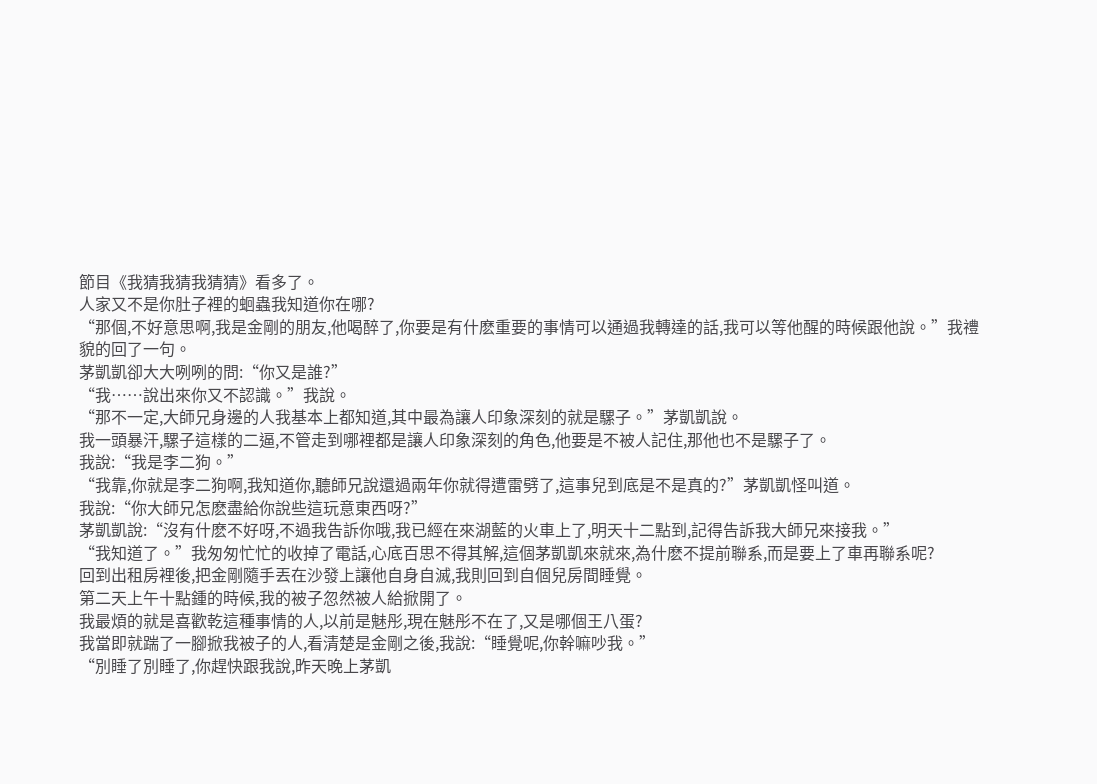節目《我猜我猜我猜猜》看多了。
人家又不是你肚子裡的蛔蟲我知道你在哪?
“那個,不好意思啊,我是金剛的朋友,他喝醉了,你要是有什麽重要的事情可以通過我轉達的話,我可以等他醒的時候跟他說。”我禮貌的回了一句。
茅凱凱卻大大咧咧的問:“你又是誰?”
“我……說出來你又不認識。”我說。
“那不一定,大師兄身邊的人我基本上都知道,其中最為讓人印象深刻的就是騾子。”茅凱凱說。
我一頭暴汗,騾子這樣的二逼,不管走到哪裡都是讓人印象深刻的角色,他要是不被人記住,那他也不是騾子了。
我說:“我是李二狗。”
“我靠,你就是李二狗啊,我知道你,聽師兄說還過兩年你就得遭雷劈了,這事兒到底是不是真的?”茅凱凱怪叫道。
我說:“你大師兄怎麽盡給你說些這玩意東西呀?”
茅凱凱說:“沒有什麽不好呀,不過我告訴你哦,我已經在來湖藍的火車上了,明天十二點到,記得告訴我大師兄來接我。”
“我知道了。”我匆匆忙忙的收掉了電話,心底百思不得其解,這個茅凱凱來就來,為什麽不提前聯系,而是要上了車再聯系呢?
回到出租房裡後,把金剛隨手丟在沙發上讓他自身自滅,我則回到自個兒房間睡覺。
第二天上午十點鍾的時候,我的被子忽然被人給掀開了。
我最煩的就是喜歡乾這種事情的人,以前是魅彤,現在魅彤不在了,又是哪個王八蛋?
我當即就踹了一腳掀我被子的人,看清楚是金剛之後,我說:“睡覺呢,你幹嘛吵我。”
“別睡了別睡了,你趕快跟我說,昨天晚上茅凱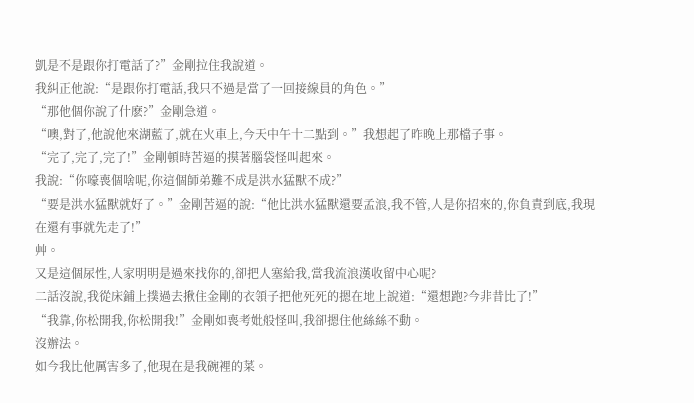凱是不是跟你打電話了?”金剛拉住我說道。
我糾正他說:“是跟你打電話,我只不過是當了一回接線員的角色。”
“那他個你說了什麽?”金剛急道。
“噢,對了,他說他來湖藍了,就在火車上,今天中午十二點到。”我想起了昨晚上那檔子事。
“完了,完了,完了!”金剛頓時苦逼的摸著腦袋怪叫起來。
我說:“你嚎喪個啥呢,你這個師弟難不成是洪水猛獸不成?”
“要是洪水猛獸就好了。”金剛苦逼的說:“他比洪水猛獸還要孟浪,我不管,人是你招來的,你負責到底,我現在還有事就先走了!”
艸。
又是這個尿性,人家明明是過來找你的,卻把人塞給我,當我流浪漢收留中心呢?
二話沒說,我從床鋪上撲過去揪住金剛的衣領子把他死死的摁在地上說道:“還想跑?今非昔比了!”
“我靠,你松開我,你松開我!”金剛如喪考妣般怪叫,我卻摁住他絲絲不動。
沒辦法。
如今我比他厲害多了,他現在是我碗裡的菜。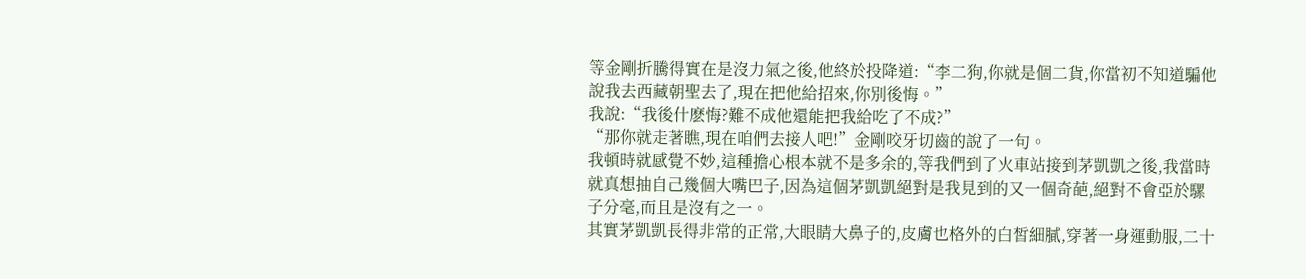等金剛折騰得實在是沒力氣之後,他終於投降道:“李二狗,你就是個二貨,你當初不知道騙他說我去西藏朝聖去了,現在把他給招來,你別後悔。”
我說:“我後什麽悔?難不成他還能把我給吃了不成?”
“那你就走著瞧,現在咱們去接人吧!”金剛咬牙切齒的說了一句。
我頓時就感覺不妙,這種擔心根本就不是多余的,等我們到了火車站接到茅凱凱之後,我當時就真想抽自己幾個大嘴巴子,因為這個茅凱凱絕對是我見到的又一個奇葩,絕對不會亞於騾子分毫,而且是沒有之一。
其實茅凱凱長得非常的正常,大眼睛大鼻子的,皮膚也格外的白皙細膩,穿著一身運動服,二十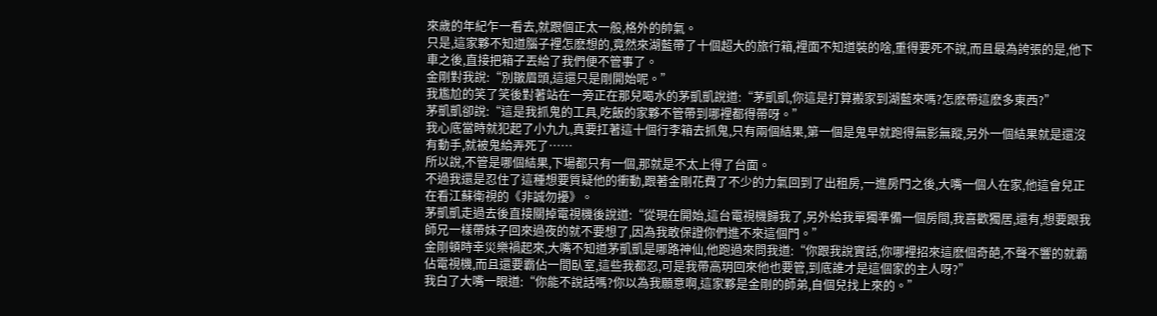來歲的年紀乍一看去,就跟個正太一般,格外的帥氣。
只是,這家夥不知道腦子裡怎麽想的,竟然來湖藍帶了十個超大的旅行箱,裡面不知道裝的啥,重得要死不說,而且最為誇張的是,他下車之後,直接把箱子丟給了我們便不管事了。
金剛對我說:“別皺眉頭,這還只是剛開始呢。”
我尷尬的笑了笑後對著站在一旁正在那兒喝水的茅凱凱說道:“茅凱凱,你這是打算搬家到湖藍來嗎?怎麽帶這麽多東西?”
茅凱凱卻說:“這是我抓鬼的工具,吃飯的家夥不管帶到哪裡都得帶呀。”
我心底當時就犯起了小九九,真要扛著這十個行李箱去抓鬼,只有兩個結果,第一個是鬼早就跑得無影無蹤,另外一個結果就是還沒有動手,就被鬼給弄死了……
所以說,不管是哪個結果,下場都只有一個,那就是不太上得了台面。
不過我還是忍住了這種想要質疑他的衝動,跟著金剛花費了不少的力氣回到了出租房,一進房門之後,大嘴一個人在家,他這會兒正在看江蘇衛視的《非誠勿擾》。
茅凱凱走過去後直接關掉電視機後說道:“從現在開始,這台電視機歸我了,另外給我單獨準備一個房間,我喜歡獨居,還有,想要跟我師兄一樣帶妹子回來過夜的就不要想了,因為我敢保證你們進不來這個門。”
金剛頓時幸災樂禍起來,大嘴不知道茅凱凱是哪路神仙,他跑過來問我道:“你跟我說實話,你哪裡招來這麽個奇葩,不聲不響的就霸佔電視機,而且還要霸佔一間臥室,這些我都忍,可是我帶高玥回來他也要管,到底誰才是這個家的主人呀?”
我白了大嘴一眼道:“你能不說話嗎?你以為我願意啊,這家夥是金剛的師弟,自個兒找上來的。”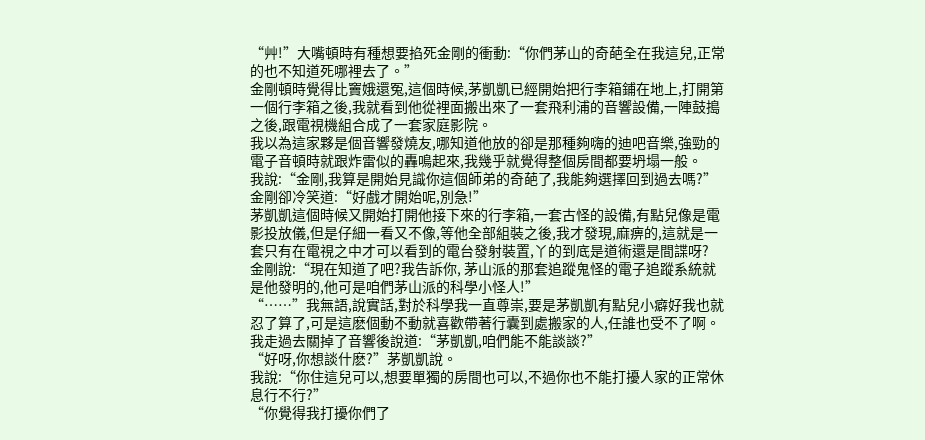“艸!”大嘴頓時有種想要掐死金剛的衝動:“你們茅山的奇葩全在我這兒,正常的也不知道死哪裡去了。”
金剛頓時覺得比竇娥還冤,這個時候,茅凱凱已經開始把行李箱鋪在地上,打開第一個行李箱之後,我就看到他從裡面搬出來了一套飛利浦的音響設備,一陣鼓搗之後,跟電視機組合成了一套家庭影院。
我以為這家夥是個音響發燒友,哪知道他放的卻是那種夠嗨的迪吧音樂,強勁的電子音頓時就跟炸雷似的轟鳴起來,我幾乎就覺得整個房間都要坍塌一般。
我說:“金剛,我算是開始見識你這個師弟的奇葩了,我能夠選擇回到過去嗎?”
金剛卻冷笑道:“好戲才開始呢,別急!”
茅凱凱這個時候又開始打開他接下來的行李箱,一套古怪的設備,有點兒像是電影投放儀,但是仔細一看又不像,等他全部組裝之後,我才發現,麻痹的,這就是一套只有在電視之中才可以看到的電台發射裝置,丫的到底是道術還是間諜呀?
金剛說:“現在知道了吧?我告訴你, 茅山派的那套追蹤鬼怪的電子追蹤系統就是他發明的,他可是咱們茅山派的科學小怪人!”
“……”我無語,說實話,對於科學我一直尊崇,要是茅凱凱有點兒小癖好我也就忍了算了,可是這麽個動不動就喜歡帶著行囊到處搬家的人,任誰也受不了啊。
我走過去關掉了音響後說道:“茅凱凱,咱們能不能談談?”
“好呀,你想談什麽?”茅凱凱說。
我說:“你住這兒可以,想要單獨的房間也可以,不過你也不能打擾人家的正常休息行不行?”
“你覺得我打擾你們了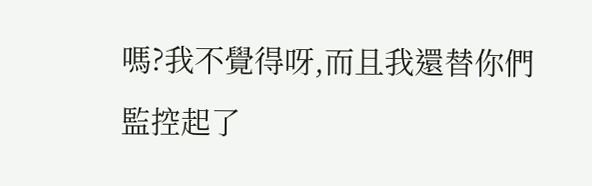嗎?我不覺得呀,而且我還替你們監控起了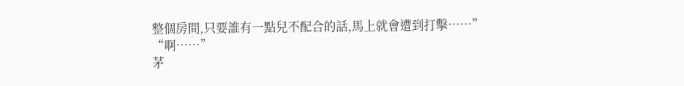整個房間,只要誰有一點兒不配合的話,馬上就會遭到打擊……”
“啊……”
茅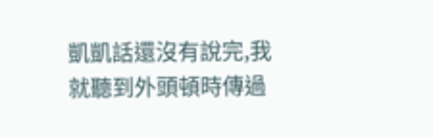凱凱話還沒有說完,我就聽到外頭頓時傳過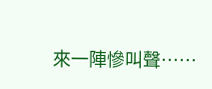來一陣慘叫聲……